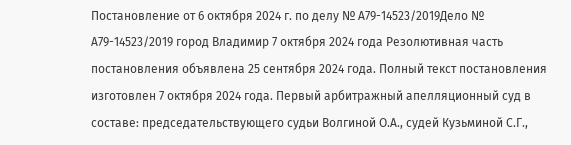Постановление от 6 октября 2024 г. по делу № А79-14523/2019Дело № А79-14523/2019 город Владимир 7 октября 2024 года Резолютивная часть постановления объявлена 25 сентября 2024 года. Полный текст постановления изготовлен 7 октября 2024 года. Первый арбитражный апелляционный суд в составе: председательствующего судьи Волгиной О.А., судей Кузьминой С.Г.,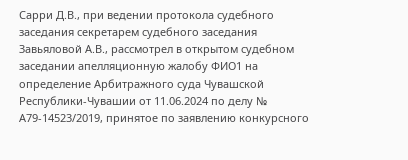Сарри Д.В., при ведении протокола судебного заседания секретарем судебного заседания Завьяловой А.В., рассмотрел в открытом судебном заседании апелляционную жалобу ФИО1 на определение Арбитражного суда Чувашской Республики-Чувашии от 11.06.2024 по делу № А79-14523/2019, принятое по заявлению конкурсного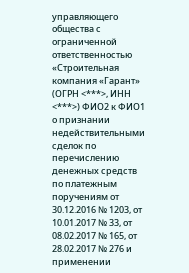управляющего общества с ограниченной ответственностью «Строительная компания «Гарант» (ОГРН <***>, ИНН <***>) ФИО2 к ФИО1 о признании недействительными сделок по перечислению денежных средств по платежным поручениям от 30.12.2016 № 1203, от 10.01.2017 № 33, от 08.02.2017 № 165, от 28.02.2017 № 276 и применении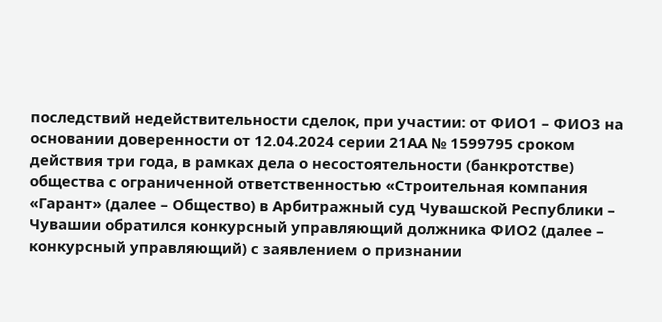последствий недействительности сделок, при участии: от ФИО1 – ФИО3 на основании доверенности от 12.04.2024 серии 21АА № 1599795 сроком действия три года, в рамках дела о несостоятельности (банкротстве) общества с ограниченной ответственностью «Строительная компания «Гарант» (далее – Общество) в Арбитражный суд Чувашской Республики – Чувашии обратился конкурсный управляющий должника ФИО2 (далее – конкурсный управляющий) с заявлением о признании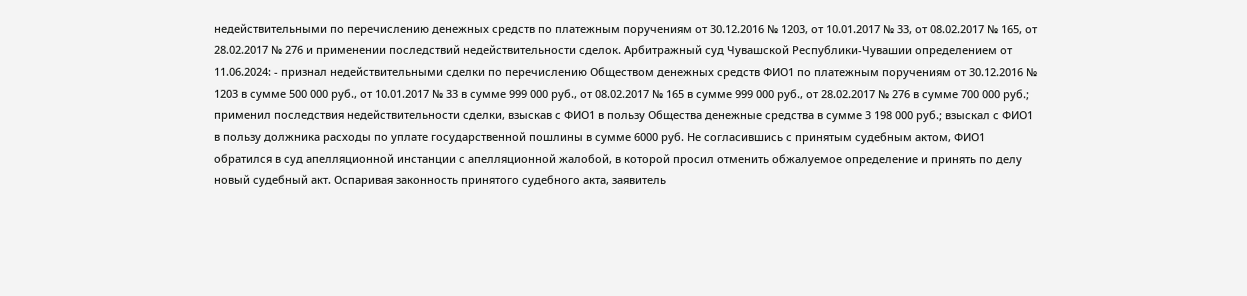недействительными по перечислению денежных средств по платежным поручениям от 30.12.2016 № 1203, от 10.01.2017 № 33, от 08.02.2017 № 165, от 28.02.2017 № 276 и применении последствий недействительности сделок. Арбитражный суд Чувашской Республики-Чувашии определением от 11.06.2024: - признал недействительными сделки по перечислению Обществом денежных средств ФИО1 по платежным поручениям от 30.12.2016 № 1203 в сумме 500 000 руб., от 10.01.2017 № 33 в сумме 999 000 руб., от 08.02.2017 № 165 в сумме 999 000 руб., от 28.02.2017 № 276 в сумме 700 000 руб.; применил последствия недействительности сделки, взыскав с ФИО1 в пользу Общества денежные средства в сумме 3 198 000 руб.; взыскал с ФИО1 в пользу должника расходы по уплате государственной пошлины в сумме 6000 руб. Не согласившись с принятым судебным актом, ФИО1 обратился в суд апелляционной инстанции с апелляционной жалобой, в которой просил отменить обжалуемое определение и принять по делу новый судебный акт. Оспаривая законность принятого судебного акта, заявитель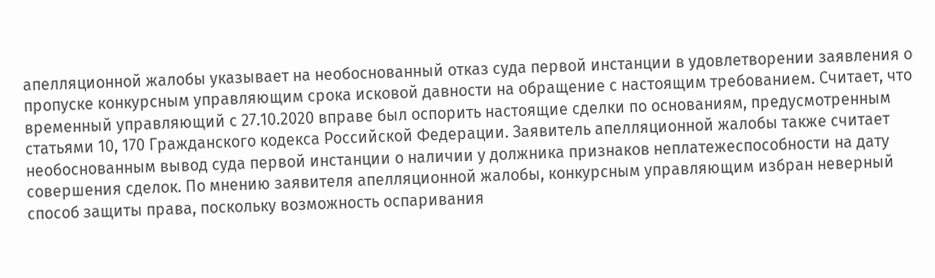апелляционной жалобы указывает на необоснованный отказ суда первой инстанции в удовлетворении заявления о пропуске конкурсным управляющим срока исковой давности на обращение с настоящим требованием. Считает, что временный управляющий с 27.10.2020 вправе был оспорить настоящие сделки по основаниям, предусмотренным статьями 10, 170 Гражданского кодекса Российской Федерации. Заявитель апелляционной жалобы также считает необоснованным вывод суда первой инстанции о наличии у должника признаков неплатежеспособности на дату совершения сделок. По мнению заявителя апелляционной жалобы, конкурсным управляющим избран неверный способ защиты права, поскольку возможность оспаривания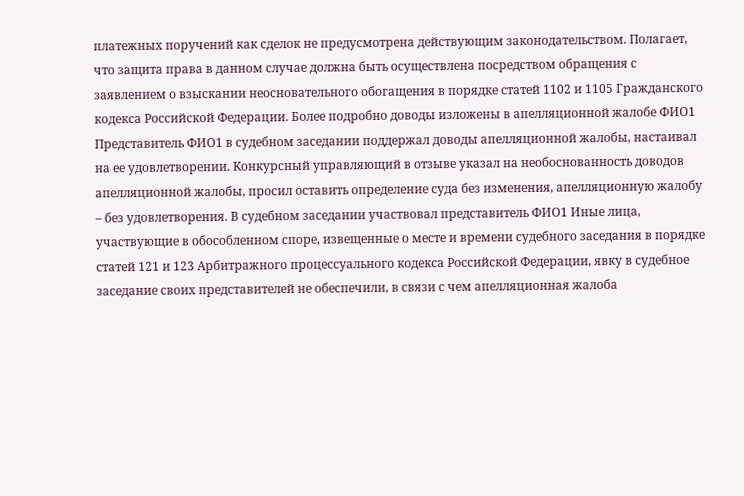платежных поручений как сделок не предусмотрена действующим законодательством. Полагает, что защита права в данном случае должна быть осуществлена посредством обращения с заявлением о взыскании неосновательного обогащения в порядке статей 1102 и 1105 Гражданского кодекса Российской Федерации. Более подробно доводы изложены в апелляционной жалобе ФИО1 Представитель ФИО1 в судебном заседании поддержал доводы апелляционной жалобы, настаивал на ее удовлетворении. Конкурсный управляющий в отзыве указал на необоснованность доводов апелляционной жалобы, просил оставить определение суда без изменения, апелляционную жалобу – без удовлетворения. В судебном заседании участвовал представитель ФИО1 Иные лица, участвующие в обособленном споре, извещенные о месте и времени судебного заседания в порядке статей 121 и 123 Арбитражного процессуального кодекса Российской Федерации, явку в судебное заседание своих представителей не обеспечили, в связи с чем апелляционная жалоба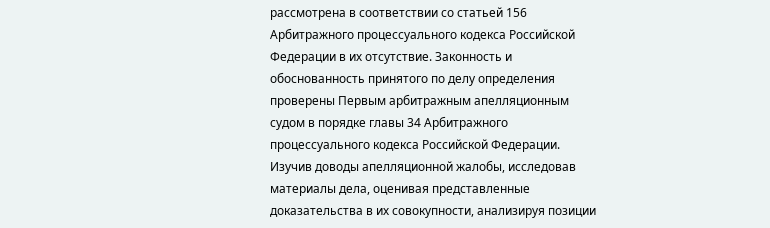рассмотрена в соответствии со статьей 156 Арбитражного процессуального кодекса Российской Федерации в их отсутствие. Законность и обоснованность принятого по делу определения проверены Первым арбитражным апелляционным судом в порядке главы 34 Арбитражного процессуального кодекса Российской Федерации. Изучив доводы апелляционной жалобы, исследовав материалы дела, оценивая представленные доказательства в их совокупности, анализируя позиции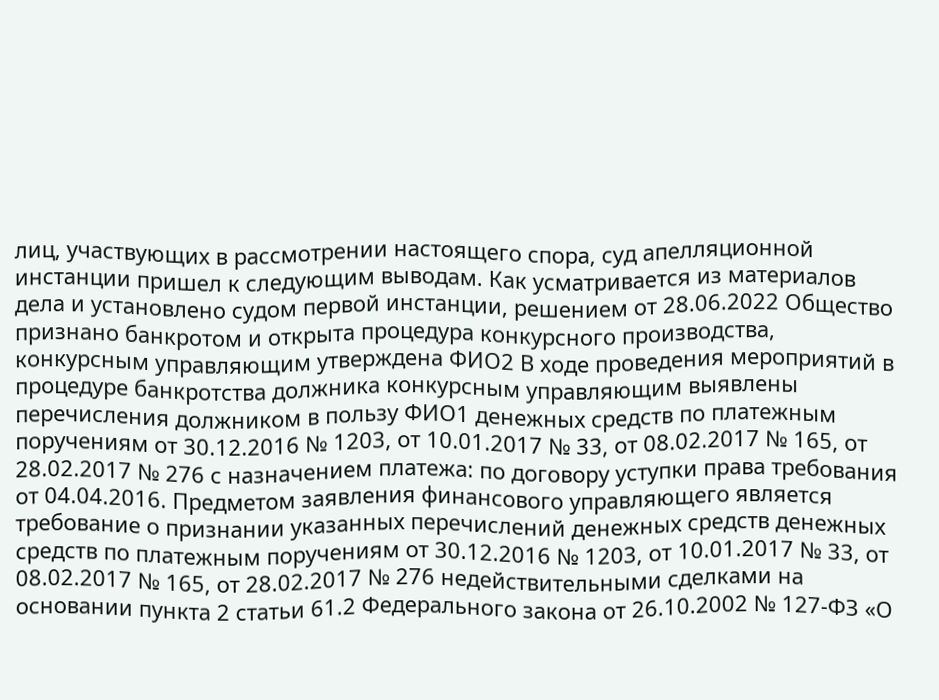лиц, участвующих в рассмотрении настоящего спора, суд апелляционной инстанции пришел к следующим выводам. Как усматривается из материалов дела и установлено судом первой инстанции, решением от 28.06.2022 Общество признано банкротом и открыта процедура конкурсного производства, конкурсным управляющим утверждена ФИО2 В ходе проведения мероприятий в процедуре банкротства должника конкурсным управляющим выявлены перечисления должником в пользу ФИО1 денежных средств по платежным поручениям от 30.12.2016 № 1203, от 10.01.2017 № 33, от 08.02.2017 № 165, от 28.02.2017 № 276 с назначением платежа: по договору уступки права требования от 04.04.2016. Предметом заявления финансового управляющего является требование о признании указанных перечислений денежных средств денежных средств по платежным поручениям от 30.12.2016 № 1203, от 10.01.2017 № 33, от 08.02.2017 № 165, от 28.02.2017 № 276 недействительными сделками на основании пункта 2 статьи 61.2 Федерального закона от 26.10.2002 № 127-ФЗ «О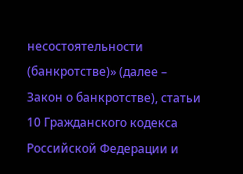несостоятельности (банкротстве)» (далее – Закон о банкротстве), статьи 10 Гражданского кодекса Российской Федерации и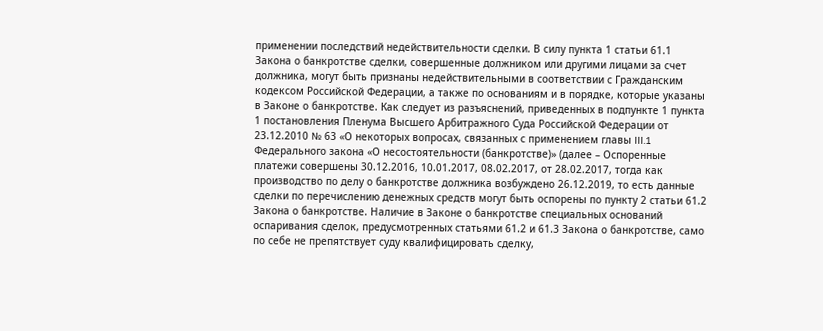применении последствий недействительности сделки. В силу пункта 1 статьи 61.1 Закона о банкротстве сделки, совершенные должником или другими лицами за счет должника, могут быть признаны недействительными в соответствии с Гражданским кодексом Российской Федерации, а также по основаниям и в порядке, которые указаны в Законе о банкротстве. Как следует из разъяснений, приведенных в подпункте 1 пункта 1 постановления Пленума Высшего Арбитражного Суда Российской Федерации от 23.12.2010 № 63 «О некоторых вопросах, связанных с применением главы III.1 Федерального закона «О несостоятельности (банкротстве)» (далее – Оспоренные платежи совершены 30.12.2016, 10.01.2017, 08.02.2017, от 28.02.2017, тогда как производство по делу о банкротстве должника возбуждено 26.12.2019, то есть данные сделки по перечислению денежных средств могут быть оспорены по пункту 2 статьи 61.2 Закона о банкротстве. Наличие в Законе о банкротстве специальных оснований оспаривания сделок, предусмотренных статьями 61.2 и 61.3 Закона о банкротстве, само по себе не препятствует суду квалифицировать сделку,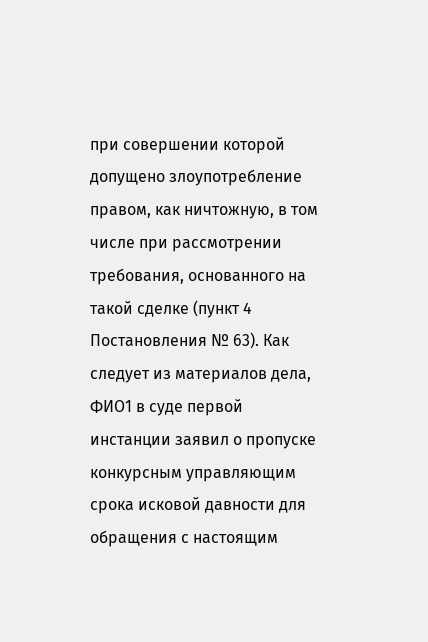при совершении которой допущено злоупотребление правом, как ничтожную, в том числе при рассмотрении требования, основанного на такой сделке (пункт 4 Постановления № 63). Как следует из материалов дела, ФИО1 в суде первой инстанции заявил о пропуске конкурсным управляющим срока исковой давности для обращения с настоящим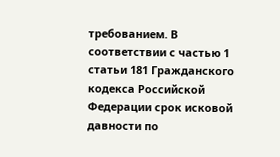требованием. В соответствии с частью 1 статьи 181 Гражданского кодекса Российской Федерации срок исковой давности по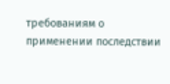требованиям о применении последствии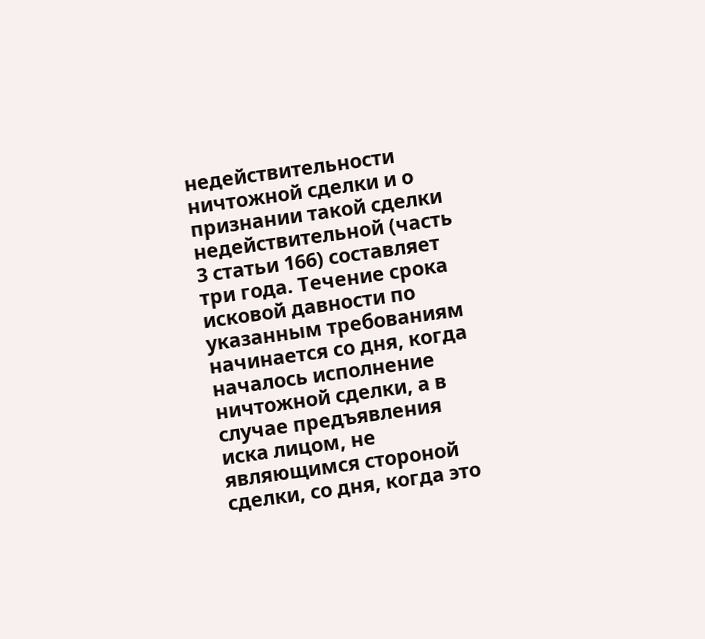недействительности ничтожной сделки и о признании такой сделки недействительной (часть 3 статьи 166) составляет три года. Течение срока исковой давности по указанным требованиям начинается со дня, когда началось исполнение ничтожной сделки, а в случае предъявления иска лицом, не являющимся стороной сделки, со дня, когда это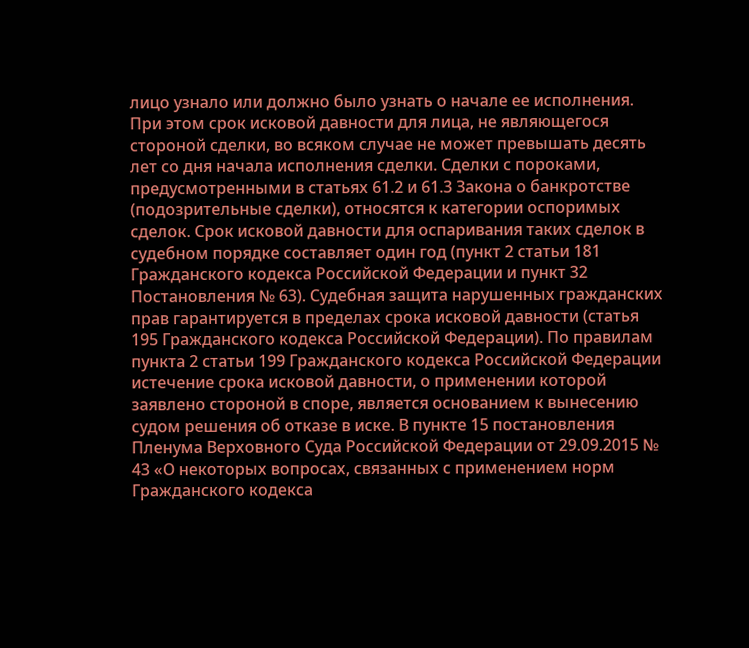лицо узнало или должно было узнать о начале ее исполнения. При этом срок исковой давности для лица, не являющегося стороной сделки, во всяком случае не может превышать десять лет со дня начала исполнения сделки. Сделки с пороками, предусмотренными в статьях 61.2 и 61.3 Закона о банкротстве (подозрительные сделки), относятся к категории оспоримых сделок. Срок исковой давности для оспаривания таких сделок в судебном порядке составляет один год (пункт 2 статьи 181 Гражданского кодекса Российской Федерации и пункт 32 Постановления № 63). Судебная защита нарушенных гражданских прав гарантируется в пределах срока исковой давности (статья 195 Гражданского кодекса Российской Федерации). По правилам пункта 2 статьи 199 Гражданского кодекса Российской Федерации истечение срока исковой давности, о применении которой заявлено стороной в споре, является основанием к вынесению судом решения об отказе в иске. В пункте 15 постановления Пленума Верховного Суда Российской Федерации от 29.09.2015 № 43 «О некоторых вопросах, связанных с применением норм Гражданского кодекса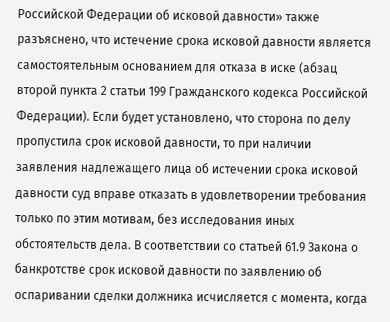Российской Федерации об исковой давности» также разъяснено, что истечение срока исковой давности является самостоятельным основанием для отказа в иске (абзац второй пункта 2 статьи 199 Гражданского кодекса Российской Федерации). Если будет установлено, что сторона по делу пропустила срок исковой давности, то при наличии заявления надлежащего лица об истечении срока исковой давности суд вправе отказать в удовлетворении требования только по этим мотивам, без исследования иных обстоятельств дела. В соответствии со статьей 61.9 Закона о банкротстве срок исковой давности по заявлению об оспаривании сделки должника исчисляется с момента, когда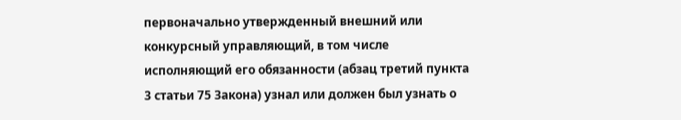первоначально утвержденный внешний или конкурсный управляющий, в том числе исполняющий его обязанности (абзац третий пункта 3 статьи 75 Закона) узнал или должен был узнать о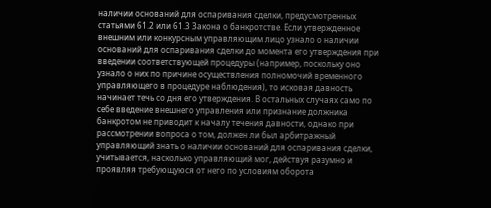наличии оснований для оспаривания сделки, предусмотренных статьями 61.2 или 61.3 Закона о банкротстве. Если утвержденное внешним или конкурсным управляющим лицо узнало о наличии оснований для оспаривания сделки до момента его утверждения при введении соответствующей процедуры (например, поскольку оно узнало о них по причине осуществления полномочий временного управляющего в процедуре наблюдения), то исковая давность начинает течь со дня его утверждения. В остальных случаях само по себе введение внешнего управления или признание должника банкротом не приводит к началу течения давности, однако при рассмотрении вопроса о том, должен ли был арбитражный управляющий знать о наличии оснований для оспаривания сделки, учитывается, насколько управляющий мог, действуя разумно и проявляя требующуюся от него по условиям оборота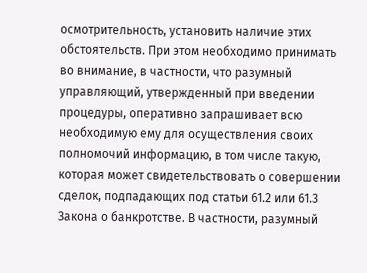осмотрительность, установить наличие этих обстоятельств. При этом необходимо принимать во внимание, в частности, что разумный управляющий, утвержденный при введении процедуры, оперативно запрашивает всю необходимую ему для осуществления своих полномочий информацию, в том числе такую, которая может свидетельствовать о совершении сделок, подпадающих под статьи 61.2 или 61.3 Закона о банкротстве. В частности, разумный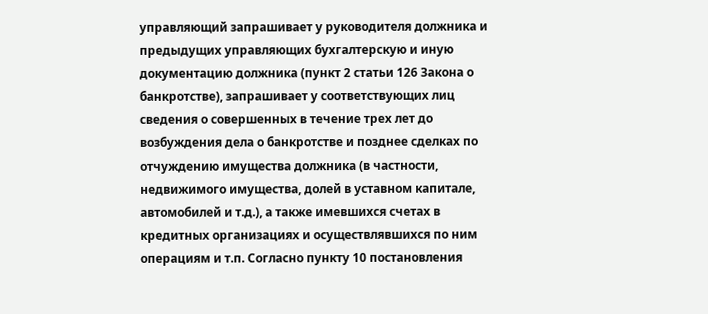управляющий запрашивает у руководителя должника и предыдущих управляющих бухгалтерскую и иную документацию должника (пункт 2 статьи 126 Закона о банкротстве), запрашивает у соответствующих лиц сведения о совершенных в течение трех лет до возбуждения дела о банкротстве и позднее сделках по отчуждению имущества должника (в частности, недвижимого имущества, долей в уставном капитале, автомобилей и т.д.), а также имевшихся счетах в кредитных организациях и осуществлявшихся по ним операциям и т.п. Согласно пункту 10 постановления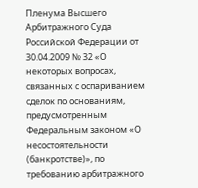Пленума Высшего Арбитражного Суда Российской Федерации от 30.04.2009 № 32 «О некоторых вопросах, связанных с оспариванием сделок по основаниям, предусмотренным Федеральным законом «О несостоятельности (банкротстве)», по требованию арбитражного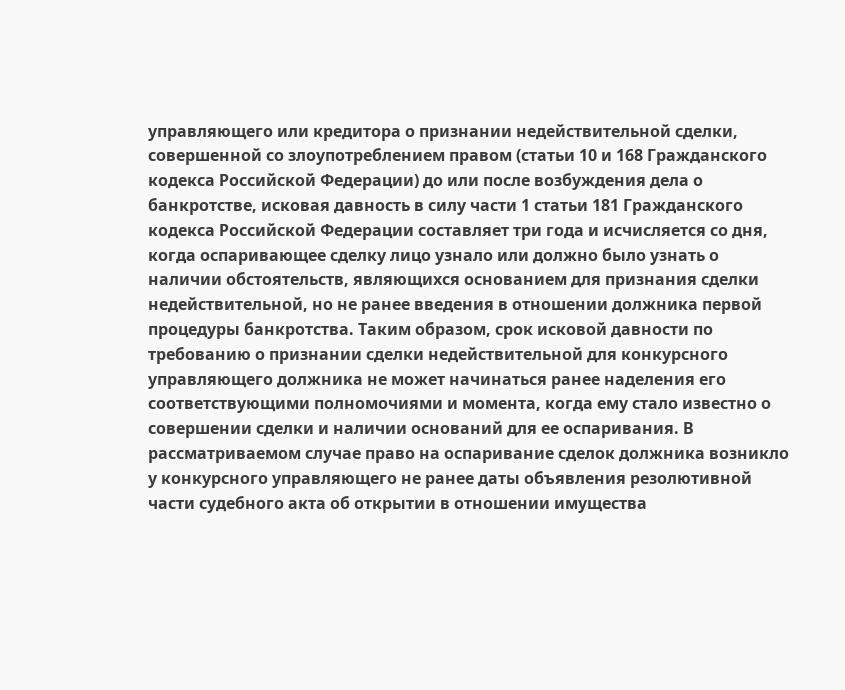управляющего или кредитора о признании недействительной сделки, совершенной со злоупотреблением правом (статьи 10 и 168 Гражданского кодекса Российской Федерации) до или после возбуждения дела о банкротстве, исковая давность в силу части 1 статьи 181 Гражданского кодекса Российской Федерации составляет три года и исчисляется со дня, когда оспаривающее сделку лицо узнало или должно было узнать о наличии обстоятельств, являющихся основанием для признания сделки недействительной, но не ранее введения в отношении должника первой процедуры банкротства. Таким образом, срок исковой давности по требованию о признании сделки недействительной для конкурсного управляющего должника не может начинаться ранее наделения его соответствующими полномочиями и момента, когда ему стало известно о совершении сделки и наличии оснований для ее оспаривания. В рассматриваемом случае право на оспаривание сделок должника возникло у конкурсного управляющего не ранее даты объявления резолютивной части судебного акта об открытии в отношении имущества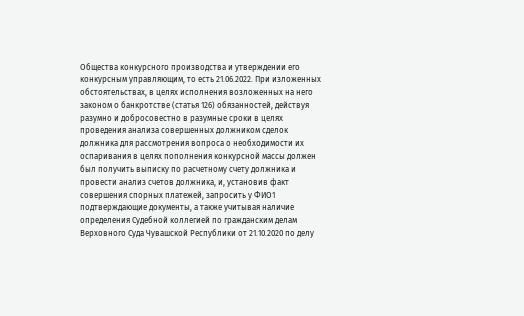Общества конкурсного производства и утверждении его конкурсным управляющим, то есть 21.06.2022. При изложенных обстоятельствах, в целях исполнения возложенных на него законом о банкротстве (статья 126) обязанностей, действуя разумно и добросовестно в разумные сроки в целях проведения анализа совершенных должником сделок должника для рассмотрения вопроса о необходимости их оспаривания в целях пополнения конкурсной массы должен был получить выписку по расчетному счету должника и провести анализ счетов должника, и, установив факт совершения спорных платежей, запросить у ФИО1 подтверждающие документы, а также учитывая наличие определения Судебной коллегией по гражданским делам Верховного Суда Чувашской Республики от 21.10.2020 по делу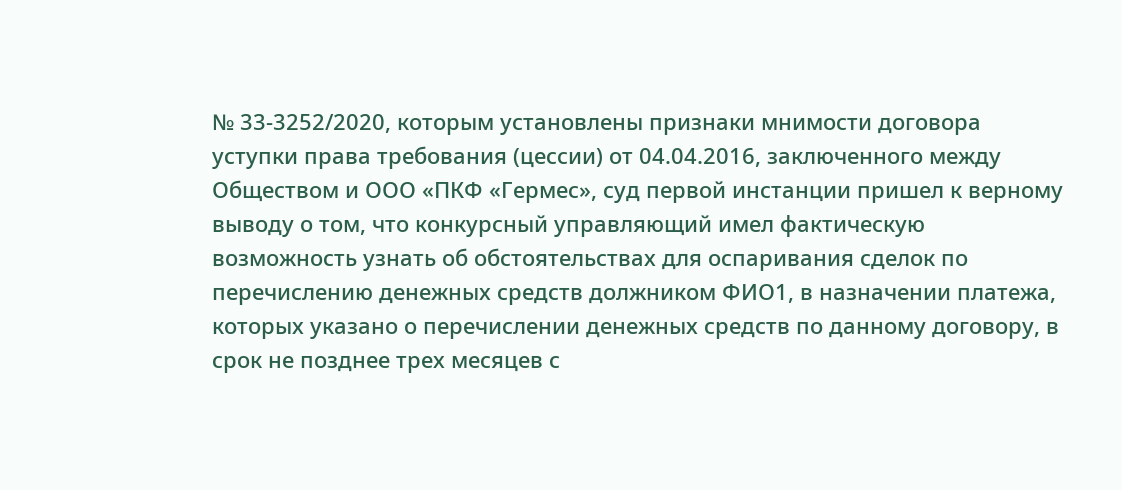№ 33-3252/2020, которым установлены признаки мнимости договора уступки права требования (цессии) от 04.04.2016, заключенного между Обществом и ООО «ПКФ «Гермес», суд первой инстанции пришел к верному выводу о том, что конкурсный управляющий имел фактическую возможность узнать об обстоятельствах для оспаривания сделок по перечислению денежных средств должником ФИО1, в назначении платежа, которых указано о перечислении денежных средств по данному договору, в срок не позднее трех месяцев с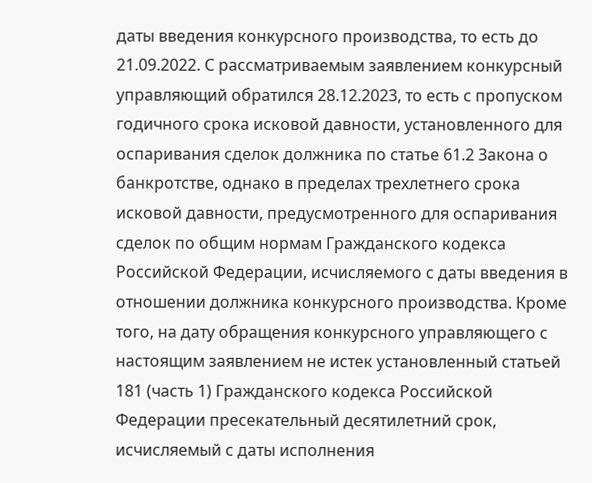даты введения конкурсного производства, то есть до 21.09.2022. С рассматриваемым заявлением конкурсный управляющий обратился 28.12.2023, то есть с пропуском годичного срока исковой давности, установленного для оспаривания сделок должника по статье 61.2 Закона о банкротстве, однако в пределах трехлетнего срока исковой давности, предусмотренного для оспаривания сделок по общим нормам Гражданского кодекса Российской Федерации, исчисляемого с даты введения в отношении должника конкурсного производства. Кроме того, на дату обращения конкурсного управляющего с настоящим заявлением не истек установленный статьей 181 (часть 1) Гражданского кодекса Российской Федерации пресекательный десятилетний срок, исчисляемый с даты исполнения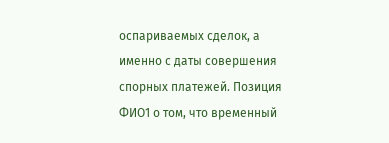оспариваемых сделок, а именно с даты совершения спорных платежей. Позиция ФИО1 о том, что временный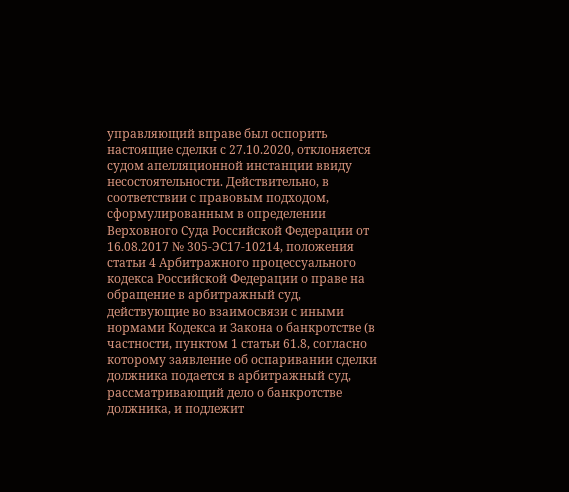управляющий вправе был оспорить настоящие сделки с 27.10.2020, отклоняется судом апелляционной инстанции ввиду несостоятельности. Действительно, в соответствии с правовым подходом, сформулированным в определении Верховного Суда Российской Федерации от 16.08.2017 № 305-ЭС17-10214, положения статьи 4 Арбитражного процессуального кодекса Российской Федерации о праве на обращение в арбитражный суд, действующие во взаимосвязи с иными нормами Кодекса и Закона о банкротстве (в частности, пунктом 1 статьи 61.8, согласно которому заявление об оспаривании сделки должника подается в арбитражный суд, рассматривающий дело о банкротстве должника, и подлежит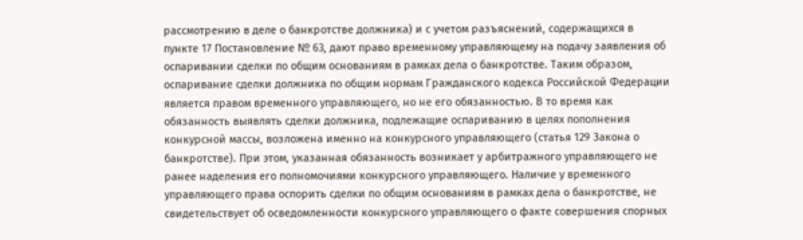рассмотрению в деле о банкротстве должника) и с учетом разъяснений, содержащихся в пункте 17 Постановление № 63, дают право временному управляющему на подачу заявления об оспаривании сделки по общим основаниям в рамках дела о банкротстве. Таким образом, оспаривание сделки должника по общим нормам Гражданского кодекса Российской Федерации является правом временного управляющего, но не его обязанностью. В то время как обязанность выявлять сделки должника, подлежащие оспариванию в целях пополнения конкурсной массы, возложена именно на конкурсного управляющего (статья 129 Закона о банкротстве). При этом, указанная обязанность возникает у арбитражного управляющего не ранее наделения его полномочиями конкурсного управляющего. Наличие у временного управляющего права оспорить сделки по общим основаниям в рамках дела о банкротстве, не свидетельствует об осведомленности конкурсного управляющего о факте совершения спорных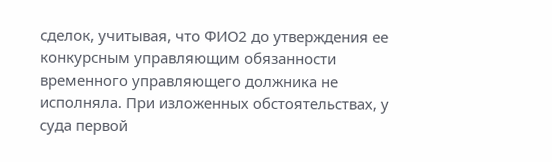сделок, учитывая, что ФИО2 до утверждения ее конкурсным управляющим обязанности временного управляющего должника не исполняла. При изложенных обстоятельствах, у суда первой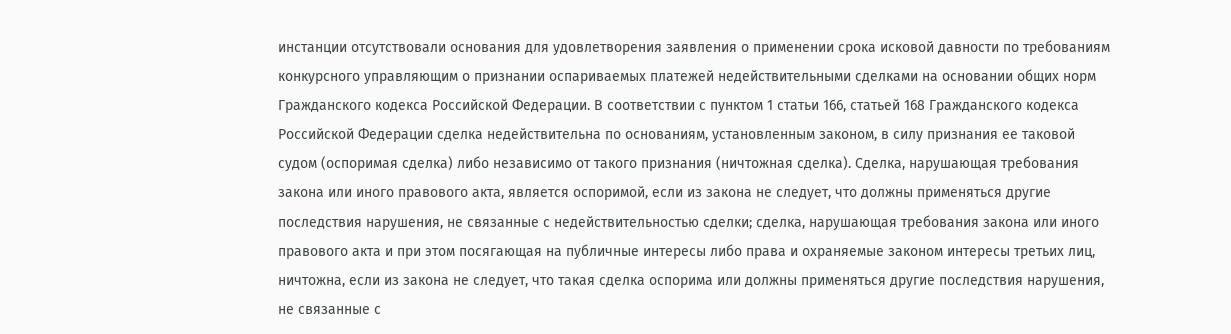инстанции отсутствовали основания для удовлетворения заявления о применении срока исковой давности по требованиям конкурсного управляющим о признании оспариваемых платежей недействительными сделками на основании общих норм Гражданского кодекса Российской Федерации. В соответствии с пунктом 1 статьи 166, статьей 168 Гражданского кодекса Российской Федерации сделка недействительна по основаниям, установленным законом, в силу признания ее таковой судом (оспоримая сделка) либо независимо от такого признания (ничтожная сделка). Сделка, нарушающая требования закона или иного правового акта, является оспоримой, если из закона не следует, что должны применяться другие последствия нарушения, не связанные с недействительностью сделки; сделка, нарушающая требования закона или иного правового акта и при этом посягающая на публичные интересы либо права и охраняемые законом интересы третьих лиц, ничтожна, если из закона не следует, что такая сделка оспорима или должны применяться другие последствия нарушения, не связанные с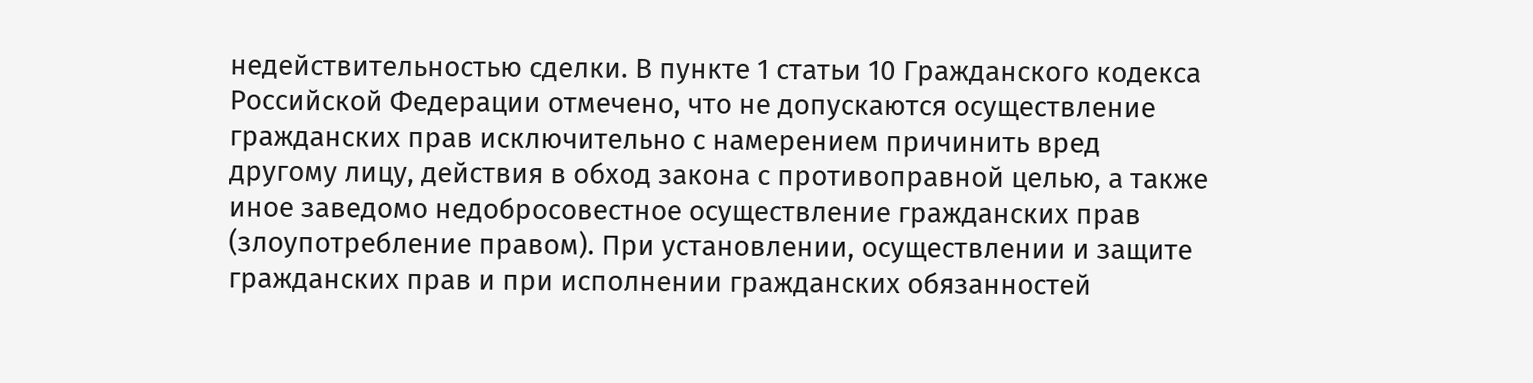недействительностью сделки. В пункте 1 статьи 10 Гражданского кодекса Российской Федерации отмечено, что не допускаются осуществление гражданских прав исключительно с намерением причинить вред другому лицу, действия в обход закона с противоправной целью, а также иное заведомо недобросовестное осуществление гражданских прав (злоупотребление правом). При установлении, осуществлении и защите гражданских прав и при исполнении гражданских обязанностей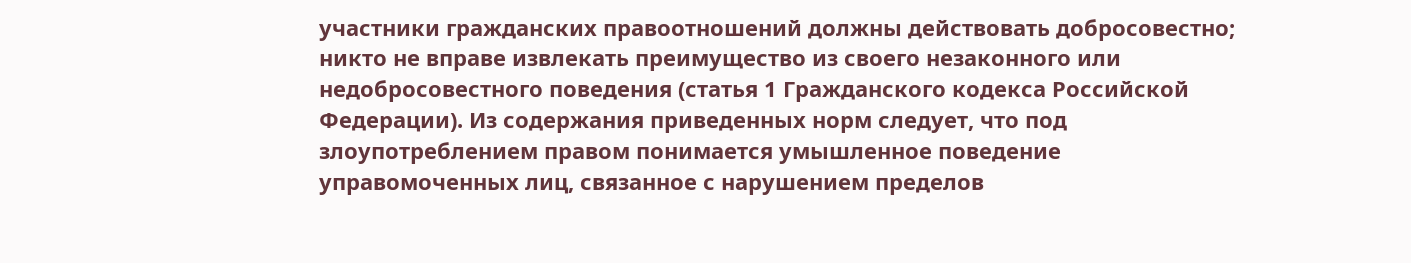участники гражданских правоотношений должны действовать добросовестно; никто не вправе извлекать преимущество из своего незаконного или недобросовестного поведения (статья 1 Гражданского кодекса Российской Федерации). Из содержания приведенных норм следует, что под злоупотреблением правом понимается умышленное поведение управомоченных лиц, связанное с нарушением пределов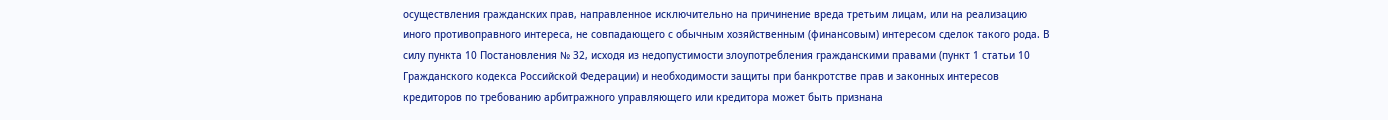осуществления гражданских прав, направленное исключительно на причинение вреда третьим лицам, или на реализацию иного противоправного интереса, не совпадающего с обычным хозяйственным (финансовым) интересом сделок такого рода. В силу пункта 10 Постановления № 32, исходя из недопустимости злоупотребления гражданскими правами (пункт 1 статьи 10 Гражданского кодекса Российской Федерации) и необходимости защиты при банкротстве прав и законных интересов кредиторов по требованию арбитражного управляющего или кредитора может быть признана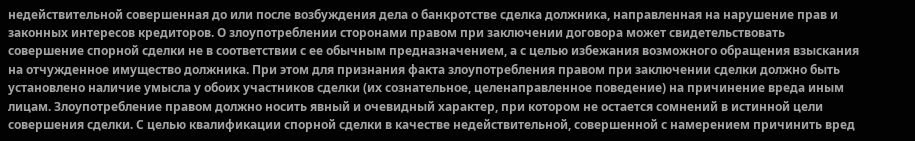недействительной совершенная до или после возбуждения дела о банкротстве сделка должника, направленная на нарушение прав и законных интересов кредиторов. О злоупотреблении сторонами правом при заключении договора может свидетельствовать совершение спорной сделки не в соответствии с ее обычным предназначением, а с целью избежания возможного обращения взыскания на отчужденное имущество должника. При этом для признания факта злоупотребления правом при заключении сделки должно быть установлено наличие умысла у обоих участников сделки (их сознательное, целенаправленное поведение) на причинение вреда иным лицам. Злоупотребление правом должно носить явный и очевидный характер, при котором не остается сомнений в истинной цели совершения сделки. С целью квалификации спорной сделки в качестве недействительной, совершенной с намерением причинить вред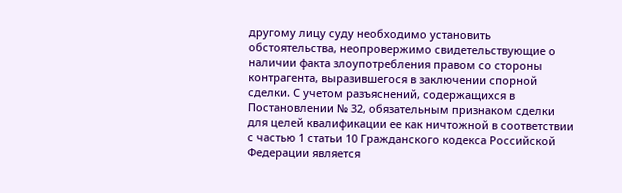другому лицу суду необходимо установить обстоятельства, неопровержимо свидетельствующие о наличии факта злоупотребления правом со стороны контрагента, выразившегося в заключении спорной сделки. С учетом разъяснений, содержащихся в Постановлении № 32, обязательным признаком сделки для целей квалификации ее как ничтожной в соответствии с частью 1 статьи 10 Гражданского кодекса Российской Федерации является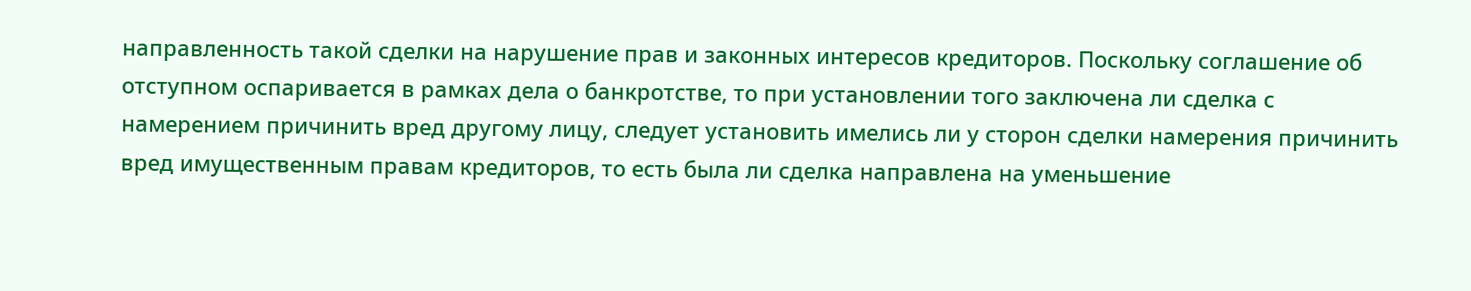направленность такой сделки на нарушение прав и законных интересов кредиторов. Поскольку соглашение об отступном оспаривается в рамках дела о банкротстве, то при установлении того заключена ли сделка с намерением причинить вред другому лицу, следует установить имелись ли у сторон сделки намерения причинить вред имущественным правам кредиторов, то есть была ли сделка направлена на уменьшение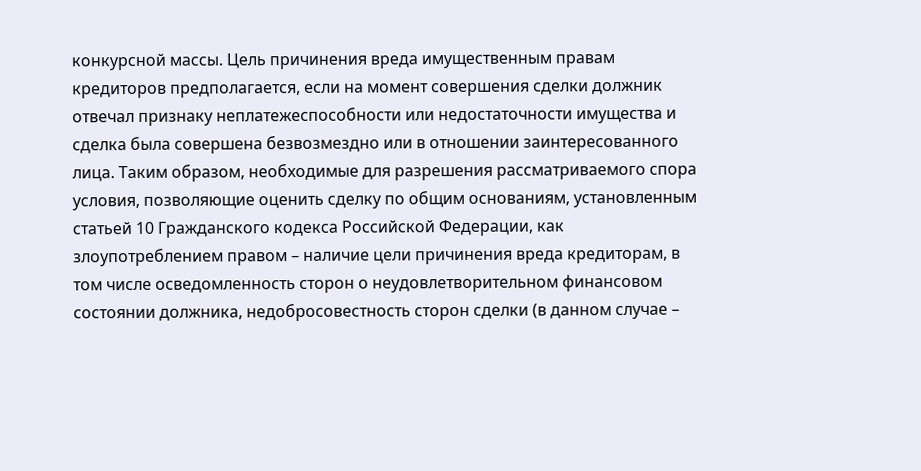конкурсной массы. Цель причинения вреда имущественным правам кредиторов предполагается, если на момент совершения сделки должник отвечал признаку неплатежеспособности или недостаточности имущества и сделка была совершена безвозмездно или в отношении заинтересованного лица. Таким образом, необходимые для разрешения рассматриваемого спора условия, позволяющие оценить сделку по общим основаниям, установленным статьей 10 Гражданского кодекса Российской Федерации, как злоупотреблением правом – наличие цели причинения вреда кредиторам, в том числе осведомленность сторон о неудовлетворительном финансовом состоянии должника, недобросовестность сторон сделки (в данном случае –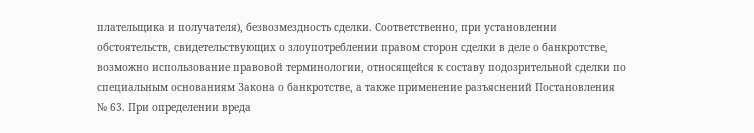плательщика и получателя), безвозмездность сделки. Соответственно, при установлении обстоятельств, свидетельствующих о злоупотреблении правом сторон сделки в деле о банкротстве, возможно использование правовой терминологии, относящейся к составу подозрительной сделки по специальным основаниям Закона о банкротстве, а также применение разъяснений Постановления № 63. При определении вреда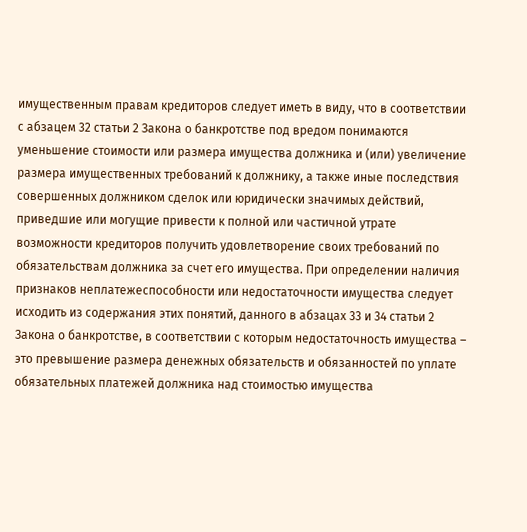имущественным правам кредиторов следует иметь в виду, что в соответствии с абзацем 32 статьи 2 Закона о банкротстве под вредом понимаются уменьшение стоимости или размера имущества должника и (или) увеличение размера имущественных требований к должнику, а также иные последствия совершенных должником сделок или юридически значимых действий, приведшие или могущие привести к полной или частичной утрате возможности кредиторов получить удовлетворение своих требований по обязательствам должника за счет его имущества. При определении наличия признаков неплатежеспособности или недостаточности имущества следует исходить из содержания этих понятий, данного в абзацах 33 и 34 статьи 2 Закона о банкротстве, в соответствии с которым недостаточность имущества – это превышение размера денежных обязательств и обязанностей по уплате обязательных платежей должника над стоимостью имущества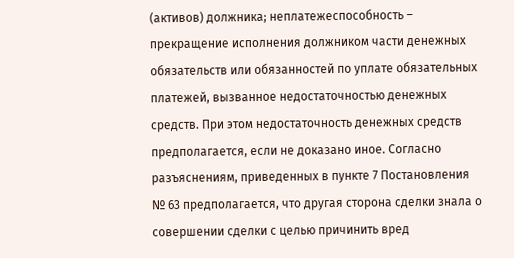(активов) должника; неплатежеспособность – прекращение исполнения должником части денежных обязательств или обязанностей по уплате обязательных платежей, вызванное недостаточностью денежных средств. При этом недостаточность денежных средств предполагается, если не доказано иное. Согласно разъяснениям, приведенных в пункте 7 Постановления № 63 предполагается, что другая сторона сделки знала о совершении сделки с целью причинить вред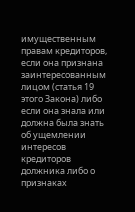имущественным правам кредиторов, если она признана заинтересованным лицом (статья 19 этого Закона) либо если она знала или должна была знать об ущемлении интересов кредиторов должника либо о признаках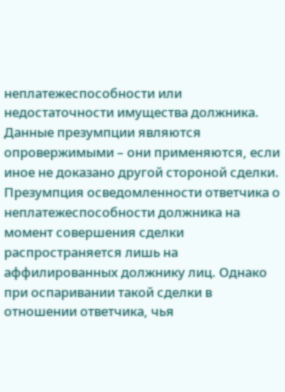неплатежеспособности или недостаточности имущества должника. Данные презумпции являются опровержимыми – они применяются, если иное не доказано другой стороной сделки. Презумпция осведомленности ответчика о неплатежеспособности должника на момент совершения сделки распространяется лишь на аффилированных должнику лиц. Однако при оспаривании такой сделки в отношении ответчика, чья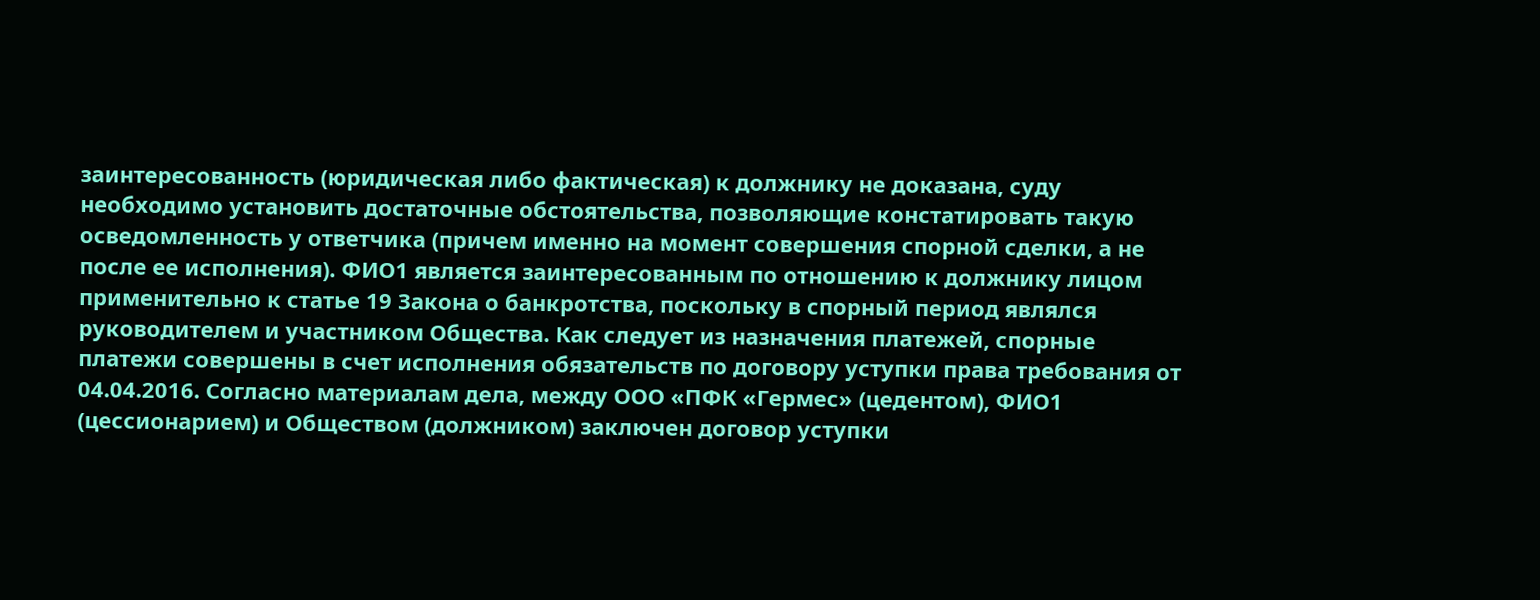заинтересованность (юридическая либо фактическая) к должнику не доказана, суду необходимо установить достаточные обстоятельства, позволяющие констатировать такую осведомленность у ответчика (причем именно на момент совершения спорной сделки, а не после ее исполнения). ФИО1 является заинтересованным по отношению к должнику лицом применительно к статье 19 Закона о банкротства, поскольку в спорный период являлся руководителем и участником Общества. Как следует из назначения платежей, спорные платежи совершены в счет исполнения обязательств по договору уступки права требования от 04.04.2016. Согласно материалам дела, между ООО «ПФК «Гермес» (цедентом), ФИО1 (цессионарием) и Обществом (должником) заключен договор уступки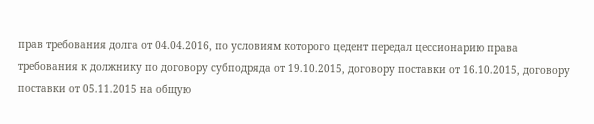прав требования долга от 04.04.2016, по условиям которого цедент передал цессионарию права требования к должнику по договору субподряда от 19.10.2015, договору поставки от 16.10.2015, договору поставки от 05.11.2015 на общую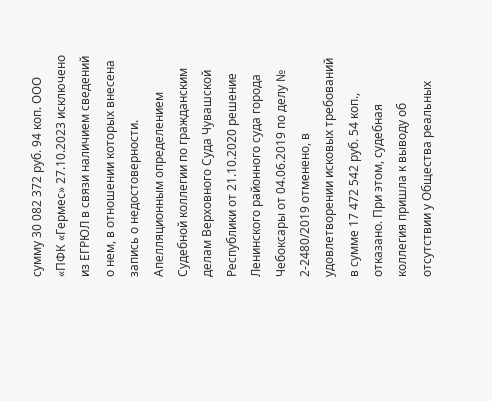сумму 30 082 372 руб. 94 коп. ООО «ПФК «Гермес» 27.10.2023 исключено из ЕГРЮЛ в связи наличием сведений о нем, в отношении которых внесена запись о недостоверности. Апелляционным определением Судебной коллегии по гражданским делам Верховного Суда Чувашской Республики от 21.10.2020 решение Ленинского районного суда города Чебоксары от 04.06.2019 по делу № 2-2480/2019 отменено, в удовлетворении исковых требований в сумме 17 472 542 руб. 54 коп., отказано. При этом, судебная коллегия пришла к выводу об отсутствии у Общества реальных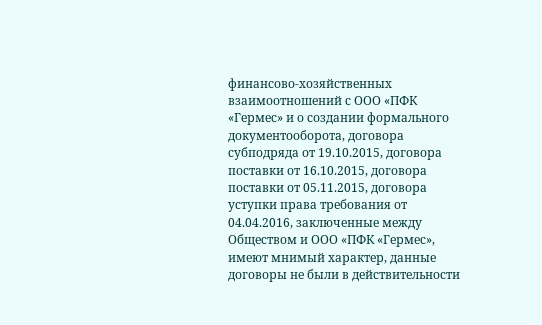финансово-хозяйственных взаимоотношений с ООО «ПФК «Гермес» и о создании формального документооборота, договора субподряда от 19.10.2015, договора поставки от 16.10.2015, договора поставки от 05.11.2015, договора уступки права требования от 04.04.2016, заключенные между Обществом и ООО «ПФК «Гермес», имеют мнимый характер, данные договоры не были в действительности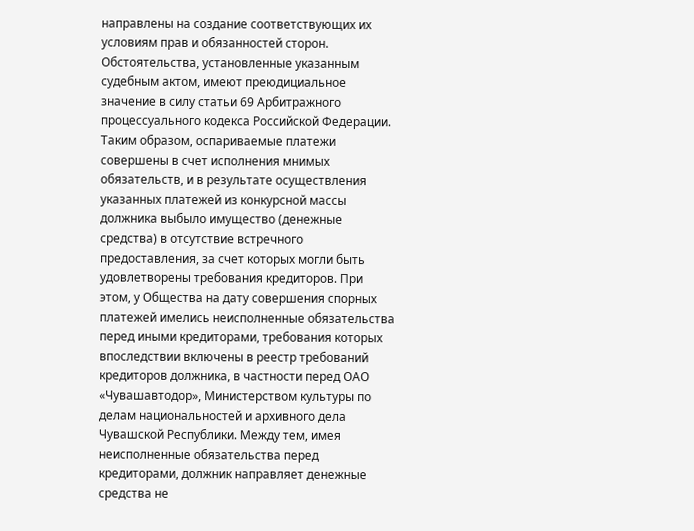направлены на создание соответствующих их условиям прав и обязанностей сторон. Обстоятельства, установленные указанным судебным актом, имеют преюдициальное значение в силу статьи 69 Арбитражного процессуального кодекса Российской Федерации. Таким образом, оспариваемые платежи совершены в счет исполнения мнимых обязательств, и в результате осуществления указанных платежей из конкурсной массы должника выбыло имущество (денежные средства) в отсутствие встречного предоставления, за счет которых могли быть удовлетворены требования кредиторов. При этом, у Общества на дату совершения спорных платежей имелись неисполненные обязательства перед иными кредиторами, требования которых впоследствии включены в реестр требований кредиторов должника, в частности перед ОАО «Чувашавтодор», Министерством культуры по делам национальностей и архивного дела Чувашской Республики. Между тем, имея неисполненные обязательства перед кредиторами, должник направляет денежные средства не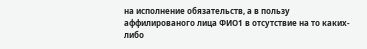на исполнение обязательств, а в пользу аффилированого лица ФИО1 в отсутствие на то каких-либо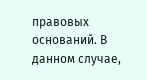правовых оснований. В данном случае,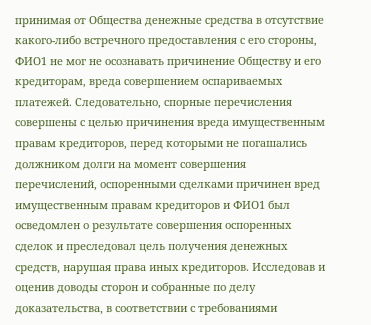принимая от Общества денежные средства в отсутствие какого-либо встречного предоставления с его стороны, ФИО1 не мог не осознавать причинение Обществу и его кредиторам, вреда совершением оспариваемых платежей. Следовательно, спорные перечисления совершены с целью причинения вреда имущественным правам кредиторов, перед которыми не погашались должником долги на момент совершения перечислений, оспоренными сделками причинен вред имущественным правам кредиторов и ФИО1 был осведомлен о результате совершения оспоренных сделок и преследовал цель получения денежных средств, нарушая права иных кредиторов. Исследовав и оценив доводы сторон и собранные по делу доказательства, в соответствии с требованиями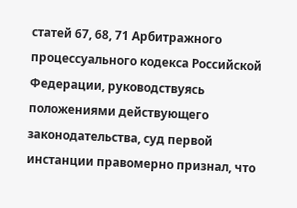статей 67, 68, 71 Арбитражного процессуального кодекса Российской Федерации, руководствуясь положениями действующего законодательства, суд первой инстанции правомерно признал, что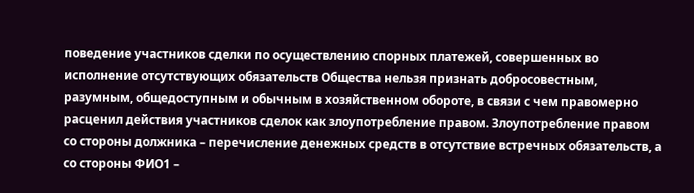поведение участников сделки по осуществлению спорных платежей, совершенных во исполнение отсутствующих обязательств Общества нельзя признать добросовестным, разумным, общедоступным и обычным в хозяйственном обороте, в связи с чем правомерно расценил действия участников сделок как злоупотребление правом. Злоупотребление правом со стороны должника – перечисление денежных средств в отсутствие встречных обязательств, а со стороны ФИО1 –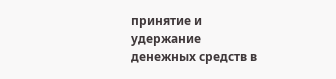принятие и удержание денежных средств в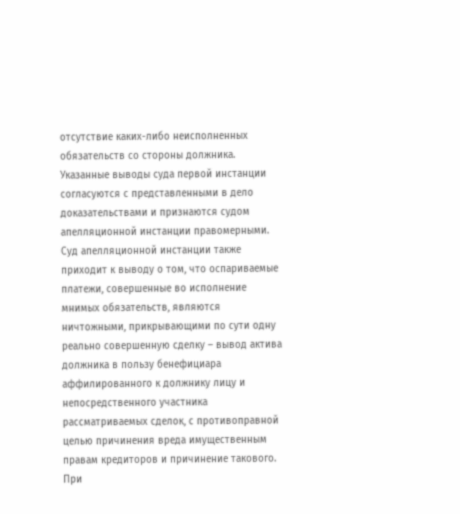отсутствие каких-либо неисполненных обязательств со стороны должника. Указанные выводы суда первой инстанции согласуются с представленными в дело доказательствами и признаются судом апелляционной инстанции правомерными. Суд апелляционной инстанции также приходит к выводу о том, что оспариваемые платежи, совершенные во исполнение мнимых обязательств, являются ничтожными, прикрывающими по сути одну реально совершенную сделку – вывод актива должника в пользу бенефициара аффилированного к должнику лицу и непосредственного участника рассматриваемых сделок, с противоправной целью причинения вреда имущественным правам кредиторов и причинение такового. При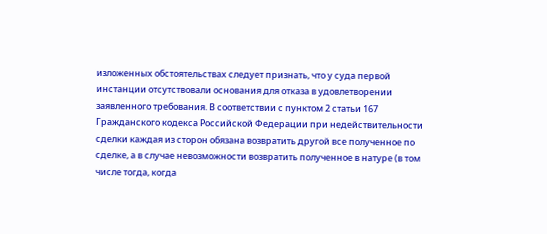изложенных обстоятельствах следует признать, что у суда первой инстанции отсутствовали основания для отказа в удовлетворении заявленного требования. В соответствии с пунктом 2 статьи 167 Гражданского кодекса Российской Федерации при недействительности сделки каждая из сторон обязана возвратить другой все полученное по сделке, а в случае невозможности возвратить полученное в натуре (в том числе тогда, когда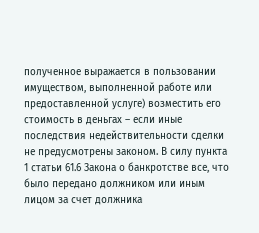полученное выражается в пользовании имуществом, выполненной работе или предоставленной услуге) возместить его стоимость в деньгах – если иные последствия недействительности сделки не предусмотрены законом. В силу пункта 1 статьи 61.6 Закона о банкротстве все, что было передано должником или иным лицом за счет должника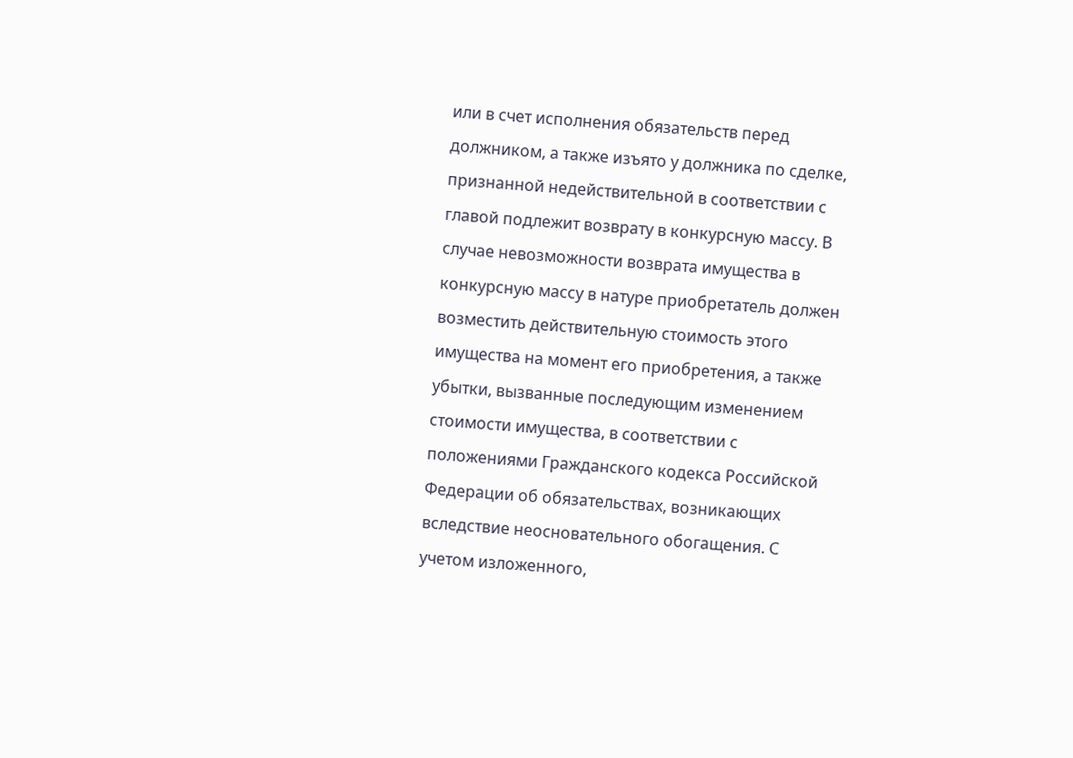или в счет исполнения обязательств перед должником, а также изъято у должника по сделке, признанной недействительной в соответствии с главой подлежит возврату в конкурсную массу. В случае невозможности возврата имущества в конкурсную массу в натуре приобретатель должен возместить действительную стоимость этого имущества на момент его приобретения, а также убытки, вызванные последующим изменением стоимости имущества, в соответствии с положениями Гражданского кодекса Российской Федерации об обязательствах, возникающих вследствие неосновательного обогащения. С учетом изложенного,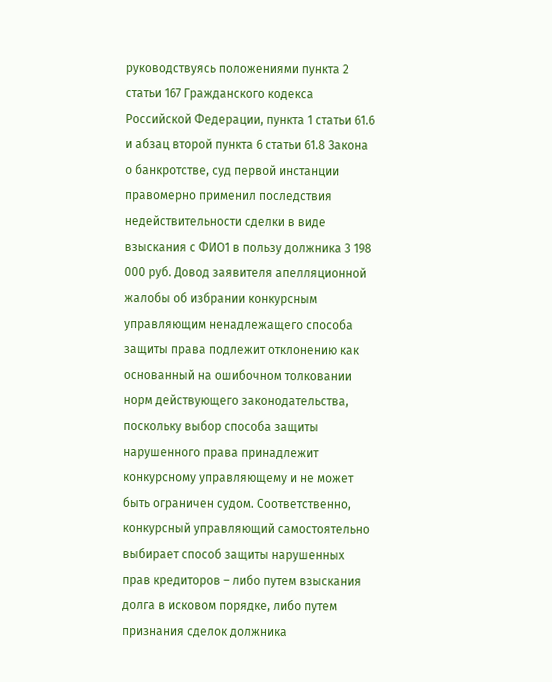руководствуясь положениями пункта 2 статьи 167 Гражданского кодекса Российской Федерации, пункта 1 статьи 61.6 и абзац второй пункта 6 статьи 61.8 Закона о банкротстве, суд первой инстанции правомерно применил последствия недействительности сделки в виде взыскания с ФИО1 в пользу должника 3 198 000 руб. Довод заявителя апелляционной жалобы об избрании конкурсным управляющим ненадлежащего способа защиты права подлежит отклонению как основанный на ошибочном толковании норм действующего законодательства, поскольку выбор способа защиты нарушенного права принадлежит конкурсному управляющему и не может быть ограничен судом. Соответственно, конкурсный управляющий самостоятельно выбирает способ защиты нарушенных прав кредиторов – либо путем взыскания долга в исковом порядке, либо путем признания сделок должника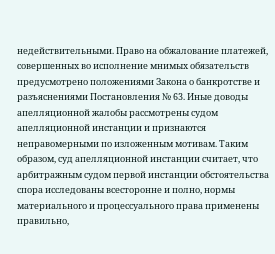недействительными. Право на обжалование платежей, совершенных во исполнение мнимых обязательств предусмотрено положениями Закона о банкротстве и разъяснениями Постановления № 63. Иные доводы апелляционной жалобы рассмотрены судом апелляционной инстанции и признаются неправомерными по изложенным мотивам. Таким образом, суд апелляционной инстанции считает, что арбитражным судом первой инстанции обстоятельства спора исследованы всесторонне и полно, нормы материального и процессуального права применены правильно,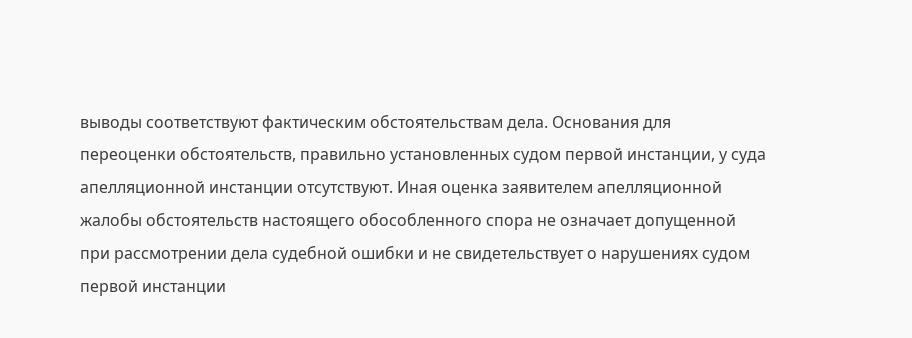выводы соответствуют фактическим обстоятельствам дела. Основания для переоценки обстоятельств, правильно установленных судом первой инстанции, у суда апелляционной инстанции отсутствуют. Иная оценка заявителем апелляционной жалобы обстоятельств настоящего обособленного спора не означает допущенной при рассмотрении дела судебной ошибки и не свидетельствует о нарушениях судом первой инстанции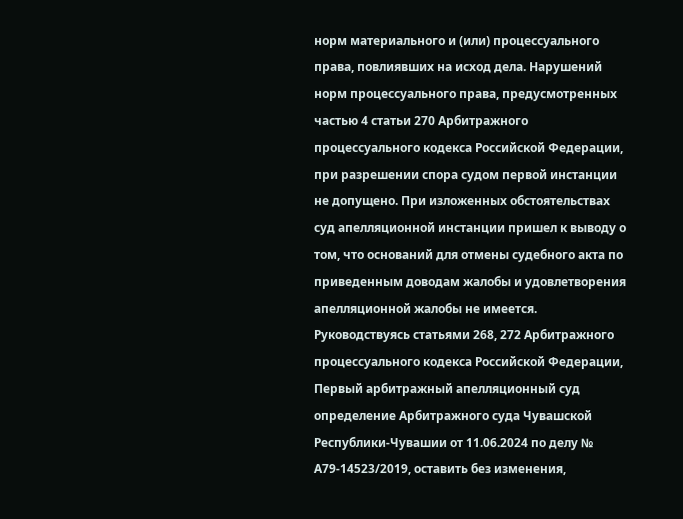норм материального и (или) процессуального права, повлиявших на исход дела. Нарушений норм процессуального права, предусмотренных частью 4 статьи 270 Арбитражного процессуального кодекса Российской Федерации, при разрешении спора судом первой инстанции не допущено. При изложенных обстоятельствах суд апелляционной инстанции пришел к выводу о том, что оснований для отмены судебного акта по приведенным доводам жалобы и удовлетворения апелляционной жалобы не имеется. Руководствуясь статьями 268, 272 Арбитражного процессуального кодекса Российской Федерации, Первый арбитражный апелляционный суд определение Арбитражного суда Чувашской Республики-Чувашии от 11.06.2024 по делу № А79-14523/2019, оставить без изменения,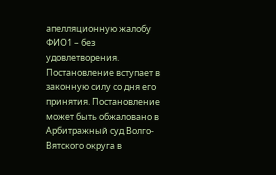апелляционную жалобу ФИО1 – без удовлетворения. Постановление вступает в законную силу со дня его принятия. Постановление может быть обжаловано в Арбитражный суд Волго-Вятского округа в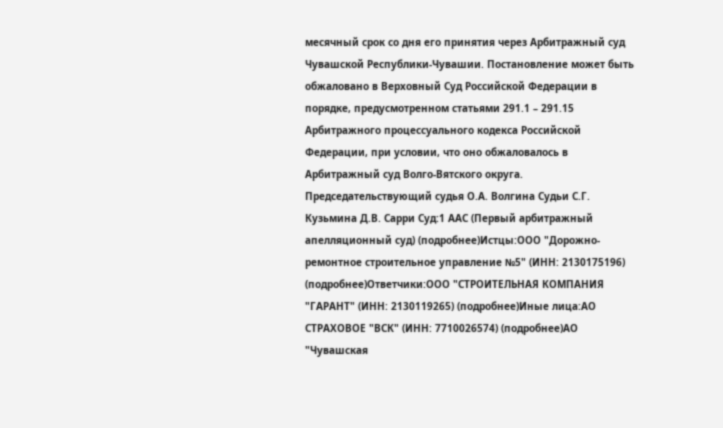месячный срок со дня его принятия через Арбитражный суд Чувашской Республики-Чувашии. Постановление может быть обжаловано в Верховный Суд Российской Федерации в порядке, предусмотренном статьями 291.1 – 291.15 Арбитражного процессуального кодекса Российской Федерации, при условии, что оно обжаловалось в Арбитражный суд Волго-Вятского округа. Председательствующий судья О.А. Волгина Судьи С.Г. Кузьмина Д.В. Сарри Суд:1 ААС (Первый арбитражный апелляционный суд) (подробнее)Истцы:ООО "Дорожно-ремонтное строительное управление №5" (ИНН: 2130175196) (подробнее)Ответчики:ООО "СТРОИТЕЛЬНАЯ КОМПАНИЯ "ГАРАНТ" (ИНН: 2130119265) (подробнее)Иные лица:АО СТРАХОВОЕ "ВСК" (ИНН: 7710026574) (подробнее)АО "Чувашская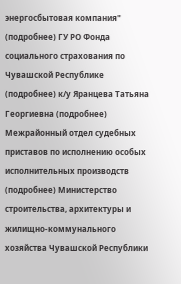энергосбытовая компания" (подробнее) ГУ РО Фонда социального страхования по Чувашской Республике (подробнее) к/у Яранцева Татьяна Георгиевна (подробнее) Межрайонный отдел судебных приставов по исполнению особых исполнительных производств (подробнее) Министерство строительства, архитектуры и жилищно-коммунального хозяйства Чувашской Республики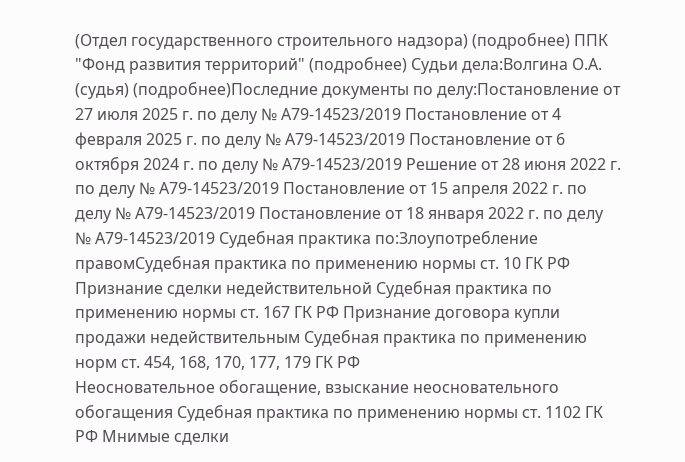(Отдел государственного строительного надзора) (подробнее) ППК "Фонд развития территорий" (подробнее) Судьи дела:Волгина О.А. (судья) (подробнее)Последние документы по делу:Постановление от 27 июля 2025 г. по делу № А79-14523/2019 Постановление от 4 февраля 2025 г. по делу № А79-14523/2019 Постановление от 6 октября 2024 г. по делу № А79-14523/2019 Решение от 28 июня 2022 г. по делу № А79-14523/2019 Постановление от 15 апреля 2022 г. по делу № А79-14523/2019 Постановление от 18 января 2022 г. по делу № А79-14523/2019 Судебная практика по:Злоупотребление правомСудебная практика по применению нормы ст. 10 ГК РФ Признание сделки недействительной Судебная практика по применению нормы ст. 167 ГК РФ Признание договора купли продажи недействительным Судебная практика по применению норм ст. 454, 168, 170, 177, 179 ГК РФ
Неосновательное обогащение, взыскание неосновательного обогащения Судебная практика по применению нормы ст. 1102 ГК РФ Мнимые сделки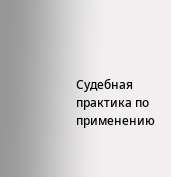Судебная практика по применению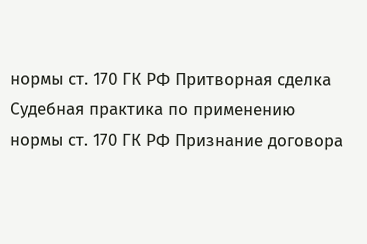нормы ст. 170 ГК РФ Притворная сделка Судебная практика по применению нормы ст. 170 ГК РФ Признание договора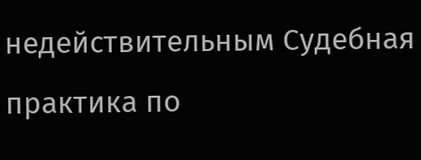недействительным Судебная практика по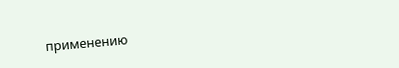применению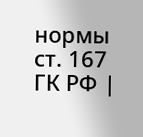нормы ст. 167 ГК РФ |